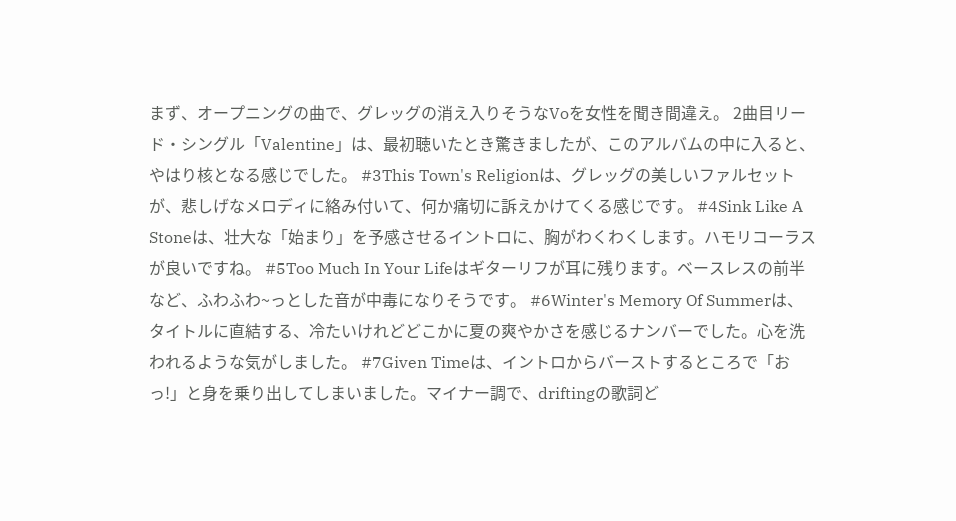まず、オープニングの曲で、グレッグの消え入りそうなVoを女性を聞き間違え。 2曲目リード・シングル「Valentine」は、最初聴いたとき驚きましたが、このアルバムの中に入ると、やはり核となる感じでした。 #3This Town's Religionは、グレッグの美しいファルセットが、悲しげなメロディに絡み付いて、何か痛切に訴えかけてくる感じです。 #4Sink Like A Stoneは、壮大な「始まり」を予感させるイントロに、胸がわくわくします。ハモリコーラスが良いですね。 #5Too Much In Your Lifeはギターリフが耳に残ります。ベースレスの前半など、ふわふわ~っとした音が中毒になりそうです。 #6Winter's Memory Of Summerは、タイトルに直結する、冷たいけれどどこかに夏の爽やかさを感じるナンバーでした。心を洗われるような気がしました。 #7Given Timeは、イントロからバーストするところで「おっ!」と身を乗り出してしまいました。マイナー調で、driftingの歌詞ど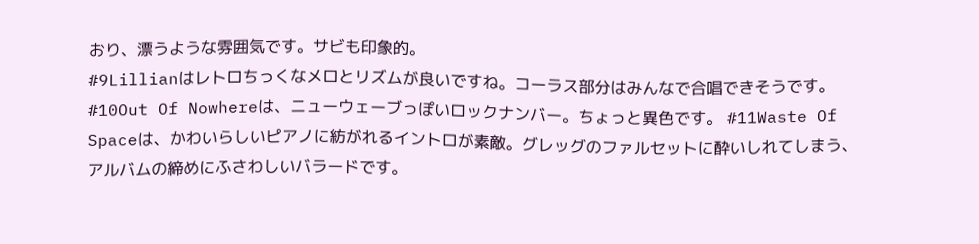おり、漂うような雰囲気です。サビも印象的。
#9Lillianはレトロちっくなメロとリズムが良いですね。コーラス部分はみんなで合唱できそうです。 #10Out Of Nowhereは、ニューウェーブっぽいロックナンバー。ちょっと異色です。 #11Waste Of Spaceは、かわいらしいピアノに紡がれるイントロが素敵。グレッグのファルセットに酔いしれてしまう、アルバムの締めにふさわしいバラードです。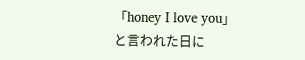「honey I love you」と言われた日に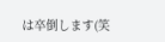は卒倒します(笑